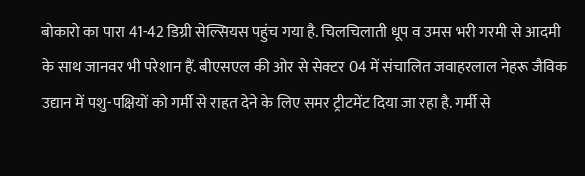बोकारो का पारा 41-42 डिग्री सेल्सियस पहुंच गया है. चिलचिलाती धूप व उमस भरी गरमी से आदमी के साथ जानवर भी परेशान हैं. बीएसएल की ओर से सेक्टर 04 में संचालित जवाहरलाल नेहरू जैविक उद्यान में पशु-पक्षियों को गर्मी से राहत देने के लिए समर ट्रीटमेंट दिया जा रहा है. गर्मी से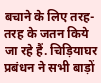बचाने के लिए तरह-तरह के जतन किये जा रहे हैं. चिड़ियाघर प्रबंधन ने सभी बाड़ों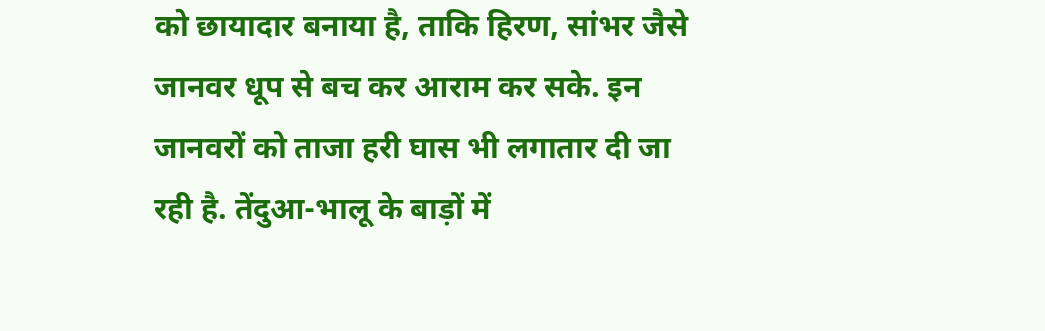को छायादार बनाया है, ताकि हिरण, सांभर जैसे जानवर धूप से बच कर आराम कर सके. इन जानवरों को ताजा हरी घास भी लगातार दी जा रही है. तेंदुआ-भालू के बाड़ों में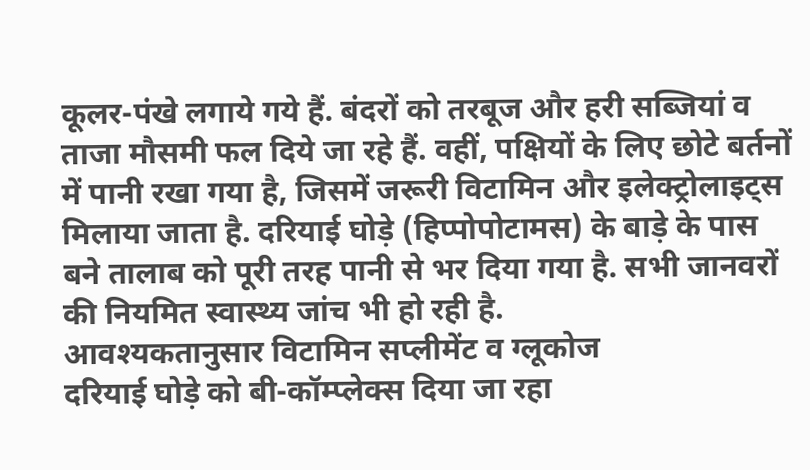कूलर-पंखे लगाये गये हैं. बंदरों को तरबूज और हरी सब्जियां व ताजा मौसमी फल दिये जा रहे हैं. वहीं, पक्षियों के लिए छोटे बर्तनों में पानी रखा गया है, जिसमें जरूरी विटामिन और इलेक्ट्रोलाइट्स मिलाया जाता है. दरियाई घोड़े (हिप्पोपोटामस) के बाड़े के पास बने तालाब को पूरी तरह पानी से भर दिया गया है. सभी जानवरों की नियमित स्वास्थ्य जांच भी हो रही है.
आवश्यकतानुसार विटामिन सप्लीमेंट व ग्लूकोज
दरियाई घोड़े को बी-कॉम्प्लेक्स दिया जा रहा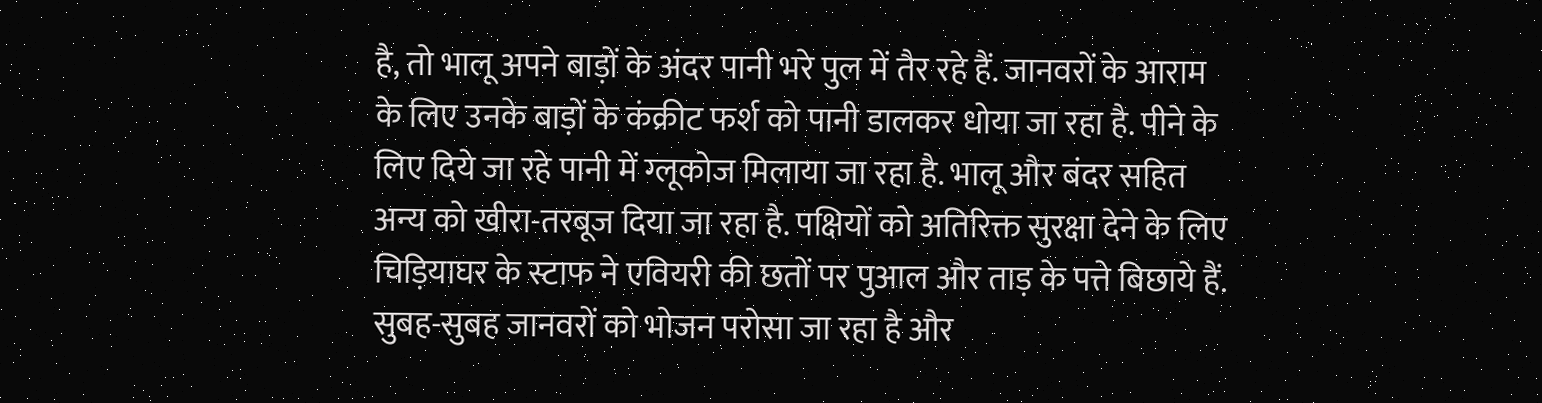है, तो भालू अपने बाड़ों के अंदर पानी भरे पुल में तैर रहे हैं. जानवरों के आराम के लिए उनके बाड़ों के कंक्रीट फर्श को पानी डालकर धोया जा रहा है. पीने के लिए दिये जा रहे पानी में ग्लूकोज मिलाया जा रहा है. भालू और बंदर सहित अन्य को खीरा-तरबूज दिया जा रहा है. पक्षियों को अतिरिक्त सुरक्षा देने के लिए चिड़ियाघर के स्टाफ ने एवियरी की छतों पर पुआल और ताड़ के पत्ते बिछाये हैं. सुबह-सुबह जानवरों को भोजन परोसा जा रहा है और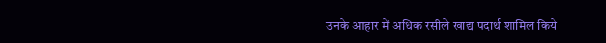उनके आहार में अधिक रसीले खाद्य पदार्थ शामिल किये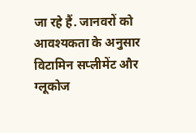जा रहे हैं. जानवरों को आवश्यकता के अनुसार विटामिन सप्लीमेंट और ग्लूकोज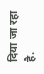दिया जा रहा है.